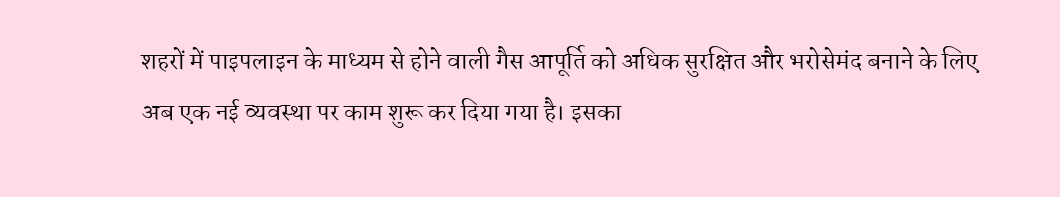शहरों में पाइपलाइन के माध्यम से होने वाली गैस आपूर्ति को अधिक सुरक्षित और भरोसेमंद बनाने के लिए अब एक नई व्यवस्था पर काम शुरू कर दिया गया है। इसका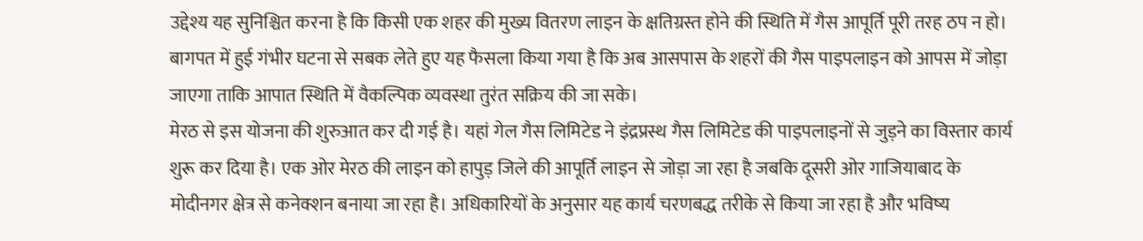उद्देश्य यह सुनिश्चित करना है कि किसी एक शहर की मुख्य वितरण लाइन के क्षतिग्रस्त होने की स्थिति में गैस आपूर्ति पूरी तरह ठप न हो। बागपत में हुई गंभीर घटना से सबक लेते हुए यह फैसला किया गया है कि अब आसपास के शहरों की गैस पाइपलाइन को आपस में जोड़ा जाएगा ताकि आपात स्थिति में वैकल्पिक व्यवस्था तुरंत सक्रिय की जा सके।
मेरठ से इस योजना की शुरुआत कर दी गई है। यहां गेल गैस लिमिटेड ने इंद्रप्रस्थ गैस लिमिटेड की पाइपलाइनों से जुड़ने का विस्तार कार्य शुरू कर दिया है। एक ओर मेरठ की लाइन को हापुड़ जिले की आपूर्ति लाइन से जोड़ा जा रहा है जबकि दूसरी ओर गाजियाबाद के मोदीनगर क्षेत्र से कनेक्शन बनाया जा रहा है। अधिकारियों के अनुसार यह कार्य चरणबद्ध तरीके से किया जा रहा है और भविष्य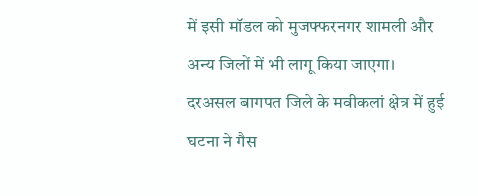में इसी मॉडल को मुजफ्फरनगर शामली और अन्य जिलों में भी लागू किया जाएगा।
दरअसल बागपत जिले के मवीकलां क्षेत्र में हुई घटना ने गैस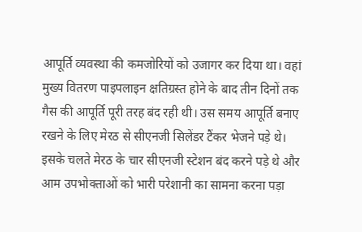आपूर्ति व्यवस्था की कमजोरियों को उजागर कर दिया था। वहां मुख्य वितरण पाइपलाइन क्षतिग्रस्त होने के बाद तीन दिनों तक गैस की आपूर्ति पूरी तरह बंद रही थी। उस समय आपूर्ति बनाए रखने के लिए मेरठ से सीएनजी सिलेंडर टैंकर भेजने पड़े थे। इसके चलते मेरठ के चार सीएनजी स्टेशन बंद करने पड़े थे और आम उपभोक्ताओं को भारी परेशानी का सामना करना पड़ा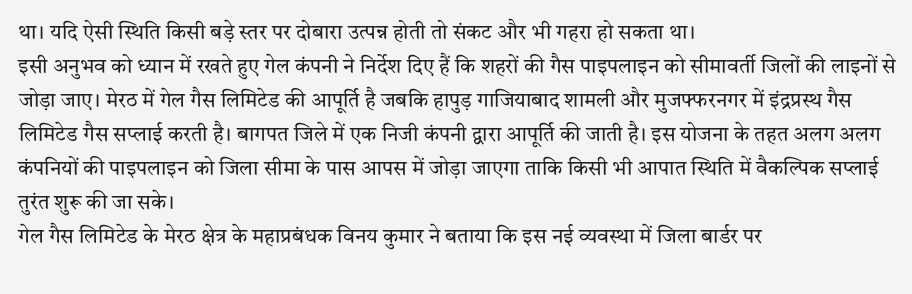था। यदि ऐसी स्थिति किसी बड़े स्तर पर दोबारा उत्पन्न होती तो संकट और भी गहरा हो सकता था।
इसी अनुभव को ध्यान में रखते हुए गेल कंपनी ने निर्देश दिए हैं कि शहरों की गैस पाइपलाइन को सीमावर्ती जिलों की लाइनों से जोड़ा जाए। मेरठ में गेल गैस लिमिटेड की आपूर्ति है जबकि हापुड़ गाजियाबाद शामली और मुजफ्फरनगर में इंद्रप्रस्थ गैस लिमिटेड गैस सप्लाई करती है। बागपत जिले में एक निजी कंपनी द्वारा आपूर्ति की जाती है। इस योजना के तहत अलग अलग कंपनियों की पाइपलाइन को जिला सीमा के पास आपस में जोड़ा जाएगा ताकि किसी भी आपात स्थिति में वैकल्पिक सप्लाई तुरंत शुरू की जा सके।
गेल गैस लिमिटेड के मेरठ क्षेत्र के महाप्रबंधक विनय कुमार ने बताया कि इस नई व्यवस्था में जिला बार्डर पर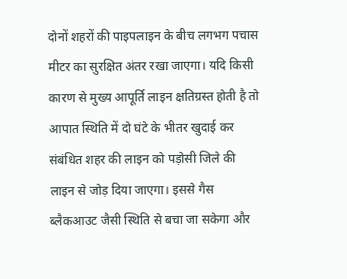दोनों शहरों की पाइपलाइन के बीच लगभग पचास मीटर का सुरक्षित अंतर रखा जाएगा। यदि किसी कारण से मुख्य आपूर्ति लाइन क्षतिग्रस्त होती है तो आपात स्थिति में दो घंटे के भीतर खुदाई कर संबंधित शहर की लाइन को पड़ोसी जिले की लाइन से जोड़ दिया जाएगा। इससे गैस ब्लैकआउट जैसी स्थिति से बचा जा सकेगा और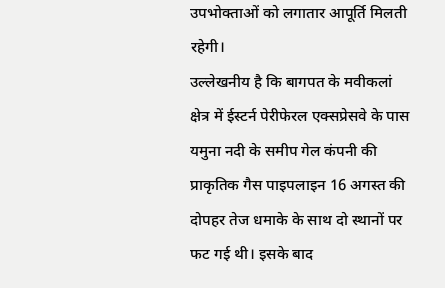उपभोक्ताओं को लगातार आपूर्ति मिलती रहेगी।
उल्लेखनीय है कि बागपत के मवीकलां क्षेत्र में ईस्टर्न पेरीफेरल एक्सप्रेसवे के पास यमुना नदी के समीप गेल कंपनी की प्राकृतिक गैस पाइपलाइन 16 अगस्त की दोपहर तेज धमाके के साथ दो स्थानों पर फट गई थी। इसके बाद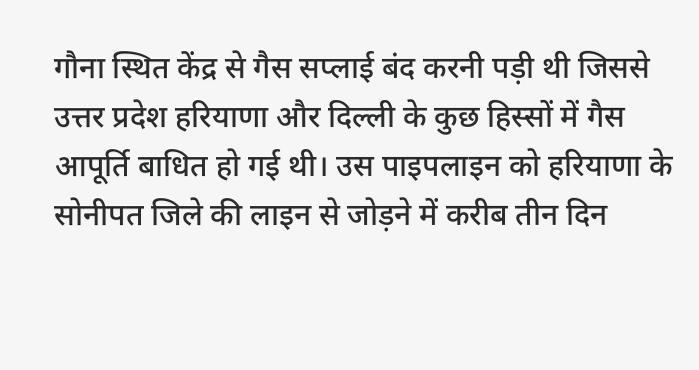गौना स्थित केंद्र से गैस सप्लाई बंद करनी पड़ी थी जिससे उत्तर प्रदेश हरियाणा और दिल्ली के कुछ हिस्सों में गैस आपूर्ति बाधित हो गई थी। उस पाइपलाइन को हरियाणा के सोनीपत जिले की लाइन से जोड़ने में करीब तीन दिन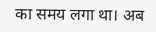का समय लगा था। अब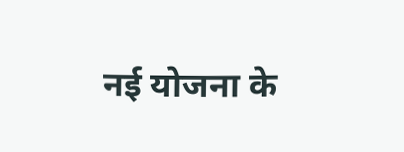नई योजना के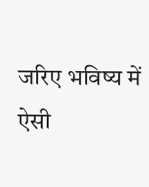जरिए भविष्य में ऐसी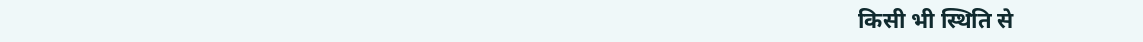किसी भी स्थिति से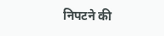निपटने की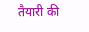तैयारी की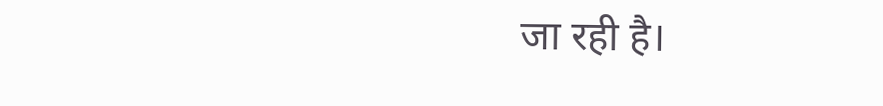जा रही है।